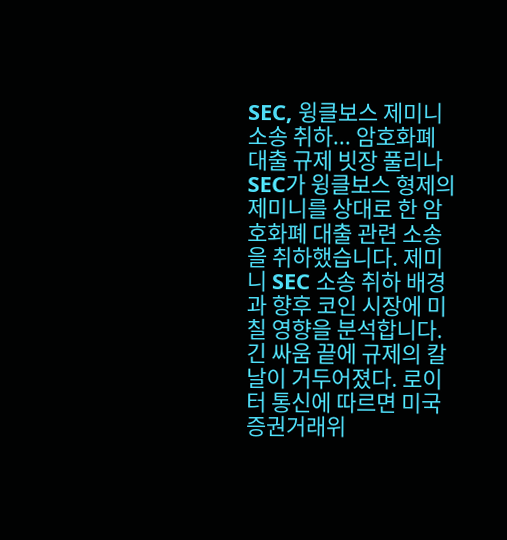SEC, 윙클보스 제미니 소송 취하... 암호화폐 대출 규제 빗장 풀리나
SEC가 윙클보스 형제의 제미니를 상대로 한 암호화폐 대출 관련 소송을 취하했습니다. 제미니 SEC 소송 취하 배경과 향후 코인 시장에 미칠 영향을 분석합니다.
긴 싸움 끝에 규제의 칼날이 거두어졌다. 로이터 통신에 따르면 미국 증권거래위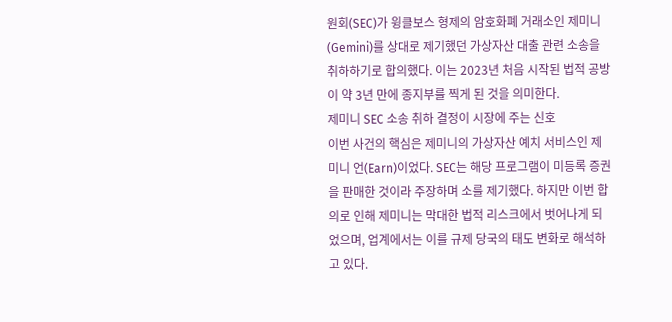원회(SEC)가 윙클보스 형제의 암호화폐 거래소인 제미니(Gemini)를 상대로 제기했던 가상자산 대출 관련 소송을 취하하기로 합의했다. 이는 2023년 처음 시작된 법적 공방이 약 3년 만에 종지부를 찍게 된 것을 의미한다.
제미니 SEC 소송 취하 결정이 시장에 주는 신호
이번 사건의 핵심은 제미니의 가상자산 예치 서비스인 제미니 언(Earn)이었다. SEC는 해당 프로그램이 미등록 증권을 판매한 것이라 주장하며 소를 제기했다. 하지만 이번 합의로 인해 제미니는 막대한 법적 리스크에서 벗어나게 되었으며, 업계에서는 이를 규제 당국의 태도 변화로 해석하고 있다.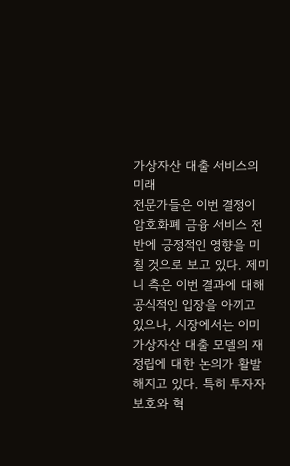가상자산 대출 서비스의 미래
전문가들은 이번 결정이 암호화폐 금융 서비스 전반에 긍정적인 영향을 미칠 것으로 보고 있다. 제미니 측은 이번 결과에 대해 공식적인 입장을 아끼고 있으나, 시장에서는 이미 가상자산 대출 모델의 재정립에 대한 논의가 활발해지고 있다. 특히 투자자 보호와 혁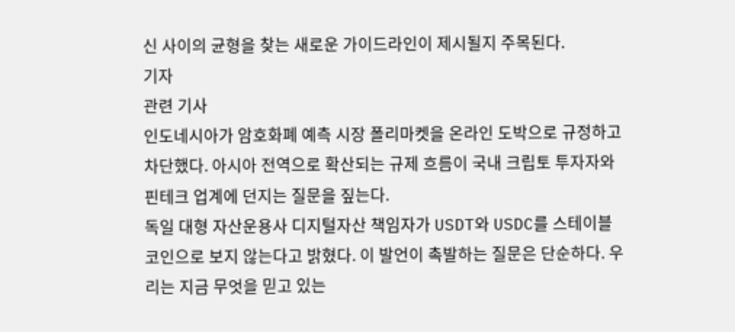신 사이의 균형을 찾는 새로운 가이드라인이 제시될지 주목된다.
기자
관련 기사
인도네시아가 암호화폐 예측 시장 폴리마켓을 온라인 도박으로 규정하고 차단했다. 아시아 전역으로 확산되는 규제 흐름이 국내 크립토 투자자와 핀테크 업계에 던지는 질문을 짚는다.
독일 대형 자산운용사 디지털자산 책임자가 USDT와 USDC를 스테이블코인으로 보지 않는다고 밝혔다. 이 발언이 촉발하는 질문은 단순하다. 우리는 지금 무엇을 믿고 있는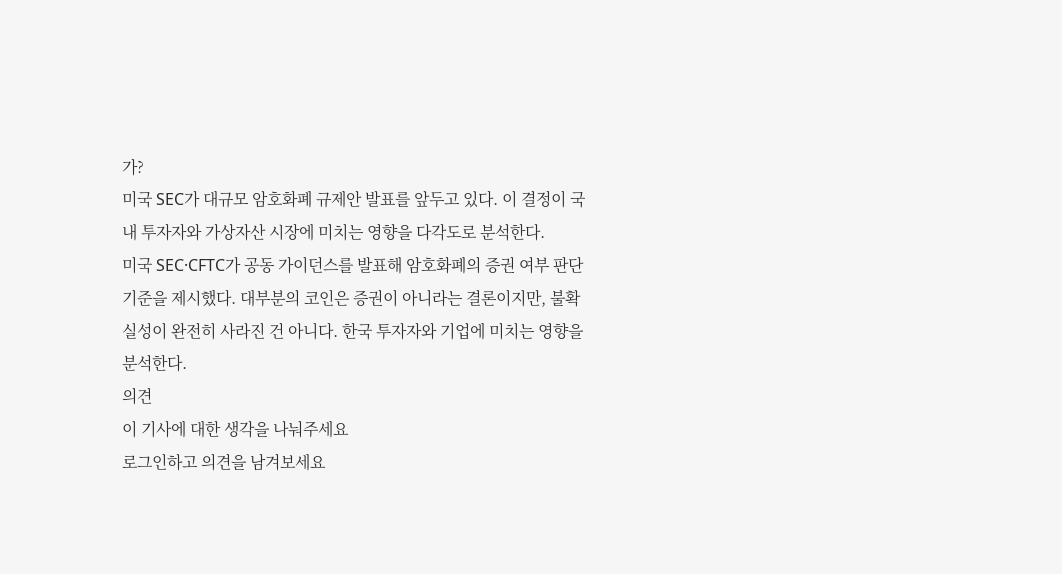가?
미국 SEC가 대규모 암호화폐 규제안 발표를 앞두고 있다. 이 결정이 국내 투자자와 가상자산 시장에 미치는 영향을 다각도로 분석한다.
미국 SEC·CFTC가 공동 가이던스를 발표해 암호화폐의 증권 여부 판단 기준을 제시했다. 대부분의 코인은 증권이 아니라는 결론이지만, 불확실성이 완전히 사라진 건 아니다. 한국 투자자와 기업에 미치는 영향을 분석한다.
의견
이 기사에 대한 생각을 나눠주세요
로그인하고 의견을 남겨보세요